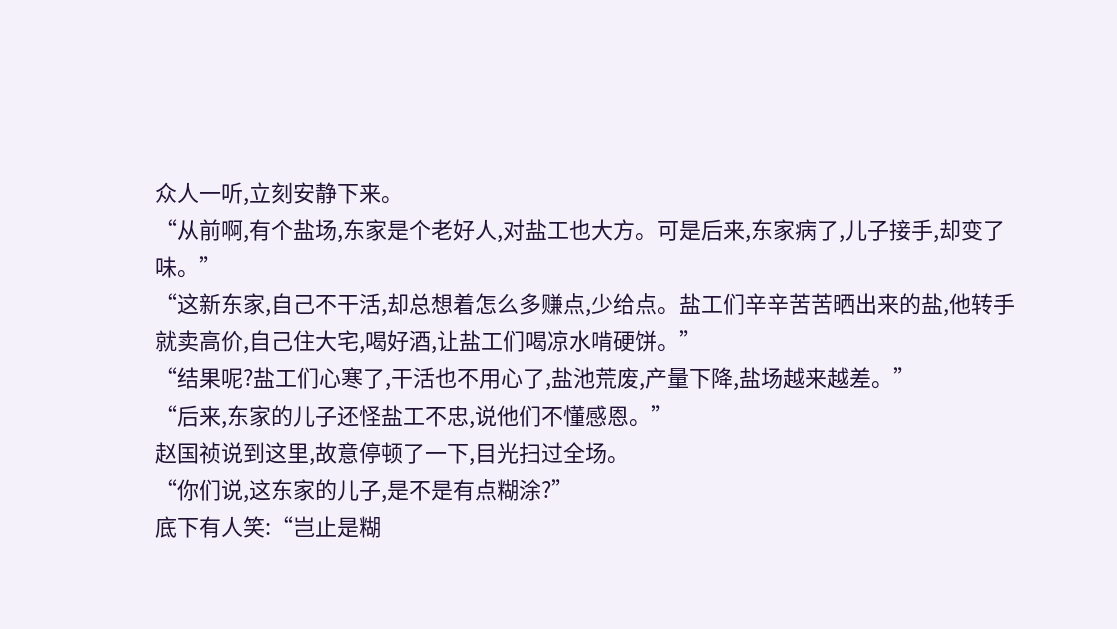众人一听,立刻安静下来。
“从前啊,有个盐场,东家是个老好人,对盐工也大方。可是后来,东家病了,儿子接手,却变了味。”
“这新东家,自己不干活,却总想着怎么多赚点,少给点。盐工们辛辛苦苦晒出来的盐,他转手就卖高价,自己住大宅,喝好酒,让盐工们喝凉水啃硬饼。”
“结果呢?盐工们心寒了,干活也不用心了,盐池荒废,产量下降,盐场越来越差。”
“后来,东家的儿子还怪盐工不忠,说他们不懂感恩。”
赵国祯说到这里,故意停顿了一下,目光扫过全场。
“你们说,这东家的儿子,是不是有点糊涂?”
底下有人笑:“岂止是糊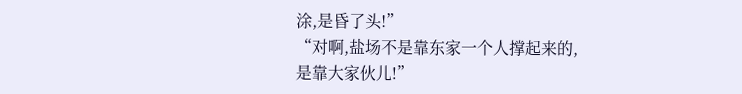涂,是昏了头!”
“对啊,盐场不是靠东家一个人撑起来的,是靠大家伙儿!”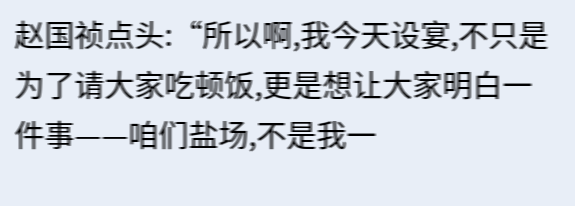赵国祯点头:“所以啊,我今天设宴,不只是为了请大家吃顿饭,更是想让大家明白一件事——咱们盐场,不是我一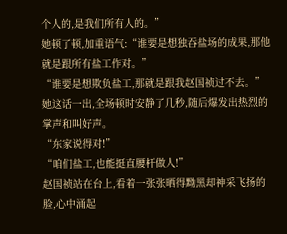个人的,是我们所有人的。”
她顿了顿,加重语气:“谁要是想独吞盐场的成果,那他就是跟所有盐工作对。”
“谁要是想欺负盐工,那就是跟我赵国祯过不去。”
她这话一出,全场顿时安静了几秒,随后爆发出热烈的掌声和叫好声。
“东家说得对!”
“咱们盐工,也能挺直腰杆做人!”
赵国祯站在台上,看着一张张晒得黝黑却神采飞扬的脸,心中涌起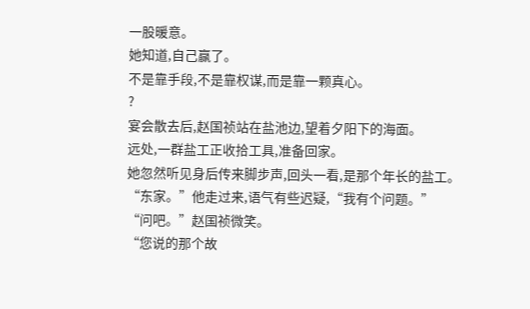一股暖意。
她知道,自己赢了。
不是靠手段,不是靠权谋,而是靠一颗真心。
?
宴会散去后,赵国祯站在盐池边,望着夕阳下的海面。
远处,一群盐工正收拾工具,准备回家。
她忽然听见身后传来脚步声,回头一看,是那个年长的盐工。
“东家。”他走过来,语气有些迟疑,“我有个问题。”
“问吧。”赵国祯微笑。
“您说的那个故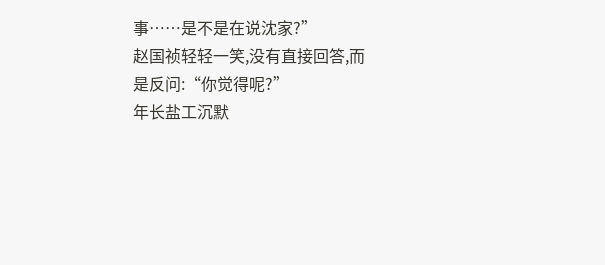事……是不是在说沈家?”
赵国祯轻轻一笑,没有直接回答,而是反问:“你觉得呢?”
年长盐工沉默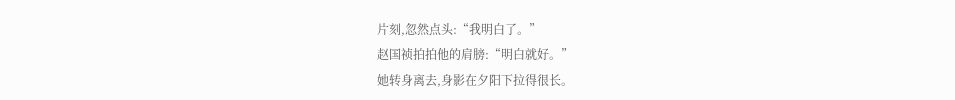片刻,忽然点头:“我明白了。”
赵国祯拍拍他的肩膀:“明白就好。”
她转身离去,身影在夕阳下拉得很长。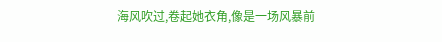海风吹过,卷起她衣角,像是一场风暴前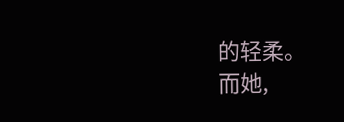的轻柔。
而她,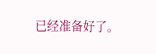已经准备好了。